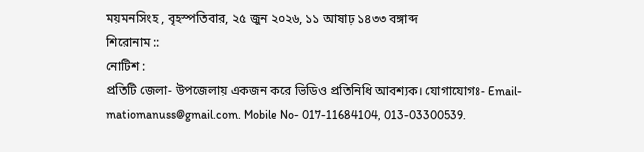ময়মনসিংহ , বৃহস্পতিবার, ২৫ জুন ২০২৬, ১১ আষাঢ় ১৪৩৩ বঙ্গাব্দ
শিরোনাম ::
নোটিশ :
প্রতিটি জেলা- উপজেলায় একজন করে ভিডিও প্রতিনিধি আবশ্যক। যোগাযোগঃ- Email- matiomanuss@gmail.com. Mobile No- 017-11684104, 013-03300539.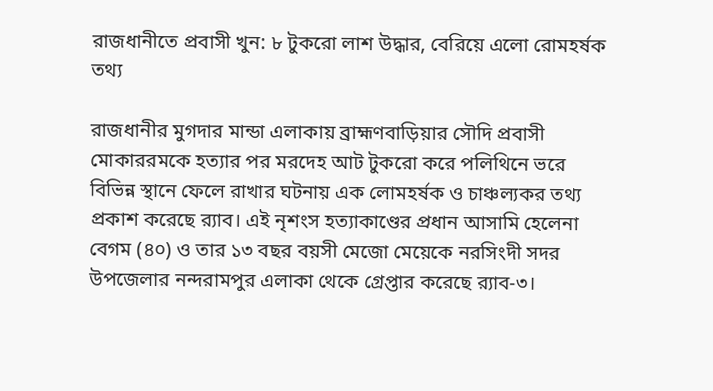রাজধানীতে প্রবাসী খুন: ৮ টুকরো লাশ উদ্ধার, বেরিয়ে এলো রোমহর্ষক তথ্য

রাজধানীর মুগদার মান্ডা এলাকায় ব্রাহ্মণবাড়িয়ার সৌদি প্রবাসী মোকাররমকে হত্যার পর মরদেহ আট টুকরো করে পলিথিনে ভরে বিভিন্ন স্থানে ফেলে রাখার ঘটনায় এক লোমহর্ষক ও চাঞ্চল্যকর তথ্য প্রকাশ করেছে র‍্যাব। এই নৃশংস হত্যাকাণ্ডের প্রধান আসামি হেলেনা বেগম (৪০) ও তার ১৩ বছর বয়সী মেজো মেয়েকে নরসিংদী সদর উপজেলার নন্দরামপুর এলাকা থেকে গ্রেপ্তার করেছে র‍্যাব-৩।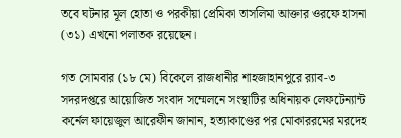তবে ঘটনার মূল হোতা ও পরকীয়া প্রেমিকা তাসলিমা আক্তার ওরফে হাসনা (৩১) এখনো পলাতক রয়েছেন।

গত সোমবার (১৮ মে) বিকেলে রাজধানীর শাহজাহানপুরে র‍্যাব-৩ সদরদপ্তরে আয়োজিত সংবাদ সম্মেলনে সংস্থাটির অধিনায়ক লেফটেন্যান্ট কর্নেল ফায়েজুল আরেফীন জানান, হত্যাকাণ্ডের পর মোকাররমের মরদেহ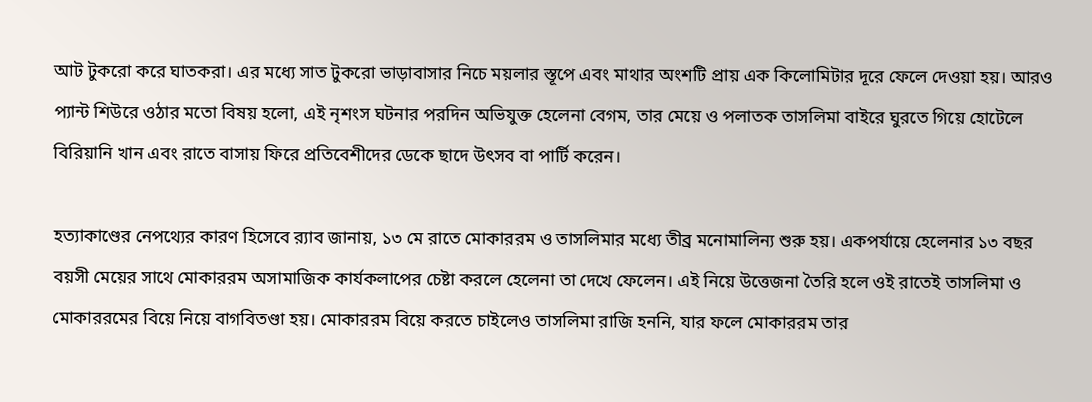আট টুকরো করে ঘাতকরা। এর মধ্যে সাত টুকরো ভাড়াবাসার নিচে ময়লার স্তূপে এবং মাথার অংশটি প্রায় এক কিলোমিটার দূরে ফেলে দেওয়া হয়। আরও প্যান্ট শিউরে ওঠার মতো বিষয় হলো, এই নৃশংস ঘটনার পরদিন অভিযুক্ত হেলেনা বেগম, তার মেয়ে ও পলাতক তাসলিমা বাইরে ঘুরতে গিয়ে হোটেলে বিরিয়ানি খান এবং রাতে বাসায় ফিরে প্রতিবেশীদের ডেকে ছাদে উৎসব বা পার্টি করেন।

হত্যাকাণ্ডের নেপথ্যের কারণ হিসেবে র‍্যাব জানায়, ১৩ মে রাতে মোকাররম ও তাসলিমার মধ্যে তীব্র মনোমালিন্য শুরু হয়। একপর্যায়ে হেলেনার ১৩ বছর বয়সী মেয়ের সাথে মোকাররম অসামাজিক কার্যকলাপের চেষ্টা করলে হেলেনা তা দেখে ফেলেন। এই নিয়ে উত্তেজনা তৈরি হলে ওই রাতেই তাসলিমা ও মোকাররমের বিয়ে নিয়ে বাগবিতণ্ডা হয়। মোকাররম বিয়ে করতে চাইলেও তাসলিমা রাজি হননি, যার ফলে মোকাররম তার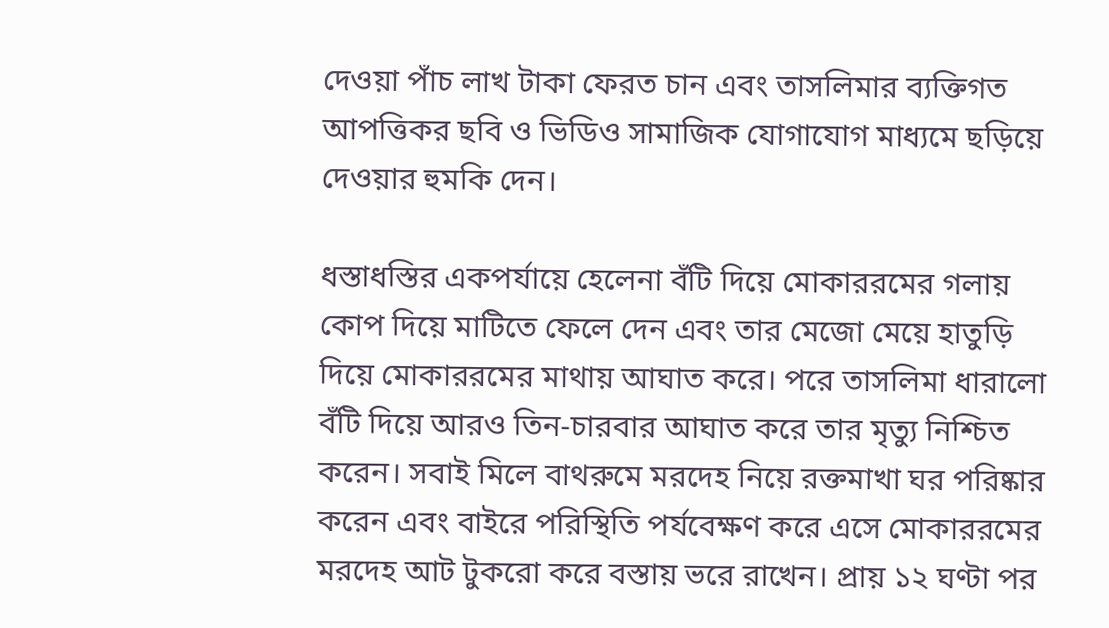দেওয়া পাঁচ লাখ টাকা ফেরত চান এবং তাসলিমার ব্যক্তিগত আপত্তিকর ছবি ও ভিডিও সামাজিক যোগাযোগ মাধ্যমে ছড়িয়ে দেওয়ার হুমকি দেন।

ধস্তাধস্তির একপর্যায়ে হেলেনা বঁটি দিয়ে মোকাররমের গলায় কোপ দিয়ে মাটিতে ফেলে দেন এবং তার মেজো মেয়ে হাতুড়ি দিয়ে মোকাররমের মাথায় আঘাত করে। পরে তাসলিমা ধারালো বঁটি দিয়ে আরও তিন-চারবার আঘাত করে তার মৃত্যু নিশ্চিত করেন। সবাই মিলে বাথরুমে মরদেহ নিয়ে রক্তমাখা ঘর পরিষ্কার করেন এবং বাইরে পরিস্থিতি পর্যবেক্ষণ করে এসে মোকাররমের মরদেহ আট টুকরো করে বস্তায় ভরে রাখেন। প্রায় ১২ ঘণ্টা পর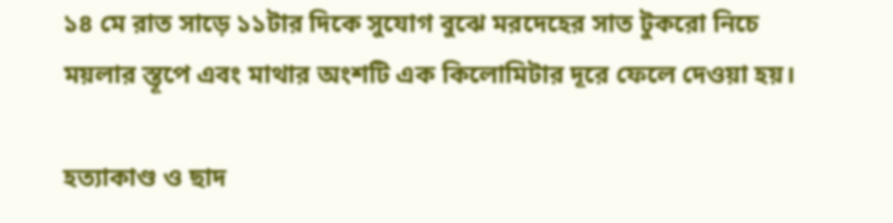১৪ মে রাত সাড়ে ১১টার দিকে সুযোগ বুঝে মরদেহের সাত টুকরো নিচে ময়লার স্তূপে এবং মাথার অংশটি এক কিলোমিটার দূরে ফেলে দেওয়া হয়।

হত্যাকাণ্ড ও ছাদ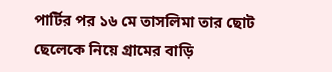পার্টির পর ১৬ মে তাসলিমা তার ছোট ছেলেকে নিয়ে গ্রামের বাড়ি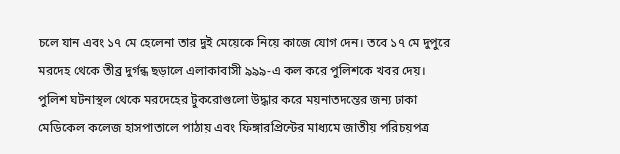চলে যান এবং ১৭ মে হেলেনা তার দুই মেয়েকে নিয়ে কাজে যোগ দেন। তবে ১৭ মে দুপুরে মরদেহ থেকে তীব্র দুর্গন্ধ ছড়ালে এলাকাবাসী ৯৯৯-এ কল করে পুলিশকে খবর দেয়। পুলিশ ঘটনাস্থল থেকে মরদেহের টুকরোগুলো উদ্ধার করে ময়নাতদন্তের জন্য ঢাকা মেডিকেল কলেজ হাসপাতালে পাঠায় এবং ফিঙ্গারপ্রিন্টের মাধ্যমে জাতীয় পরিচয়পত্র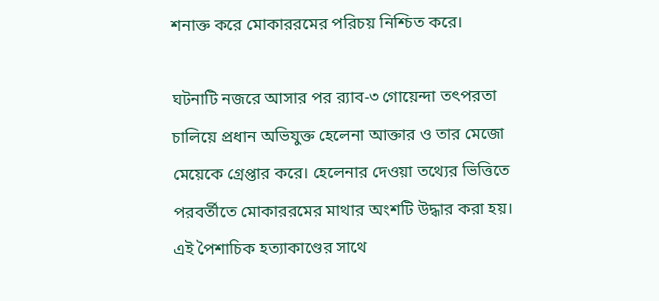শনাক্ত করে মোকাররমের পরিচয় নিশ্চিত করে।

ঘটনাটি নজরে আসার পর র‍্যাব-৩ গোয়েন্দা তৎপরতা চালিয়ে প্রধান অভিযুক্ত হেলেনা আক্তার ও তার মেজো মেয়েকে গ্রেপ্তার করে। হেলেনার দেওয়া তথ্যের ভিত্তিতে পরবর্তীতে মোকাররমের মাথার অংশটি উদ্ধার করা হয়। এই পৈশাচিক হত্যাকাণ্ডের সাথে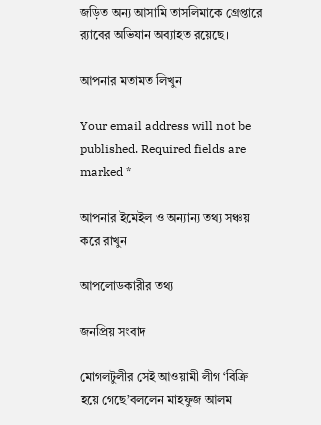জড়িত অন্য আসামি তাসলিমাকে গ্রেপ্তারে র‍্যাবের অভিযান অব্যাহত রয়েছে।

আপনার মতামত লিখুন

Your email address will not be published. Required fields are marked *

আপনার ইমেইল ও অন্যান্য তথ্য সঞ্চয় করে রাখুন

আপলোডকারীর তথ্য

জনপ্রিয় সংবাদ

মোগলটুলীর সেই আওয়ামী লীগ ‘বিক্রি হয়ে গেছে’বললেন মাহফুজ আলম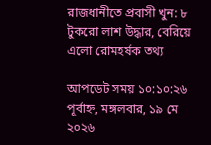রাজধানীতে প্রবাসী খুন: ৮ টুকরো লাশ উদ্ধার, বেরিয়ে এলো রোমহর্ষক তথ্য

আপডেট সময় ১০:১০:২৬ পূর্বাহ্ন, মঙ্গলবার, ১৯ মে ২০২৬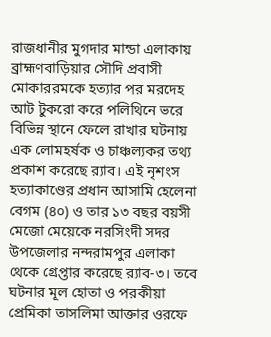রাজধানীর মুগদার মান্ডা এলাকায় ব্রাহ্মণবাড়িয়ার সৌদি প্রবাসী মোকাররমকে হত্যার পর মরদেহ আট টুকরো করে পলিথিনে ভরে বিভিন্ন স্থানে ফেলে রাখার ঘটনায় এক লোমহর্ষক ও চাঞ্চল্যকর তথ্য প্রকাশ করেছে র‍্যাব। এই নৃশংস হত্যাকাণ্ডের প্রধান আসামি হেলেনা বেগম (৪০) ও তার ১৩ বছর বয়সী মেজো মেয়েকে নরসিংদী সদর উপজেলার নন্দরামপুর এলাকা থেকে গ্রেপ্তার করেছে র‍্যাব-৩। তবে ঘটনার মূল হোতা ও পরকীয়া প্রেমিকা তাসলিমা আক্তার ওরফে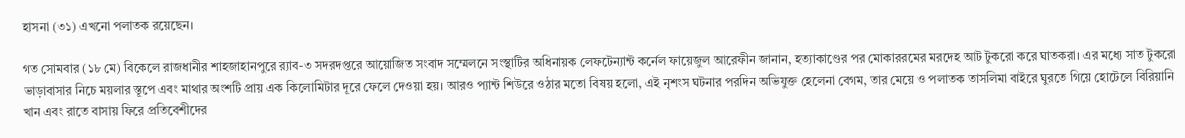হাসনা (৩১) এখনো পলাতক রয়েছেন।

গত সোমবার (১৮ মে) বিকেলে রাজধানীর শাহজাহানপুরে র‍্যাব-৩ সদরদপ্তরে আয়োজিত সংবাদ সম্মেলনে সংস্থাটির অধিনায়ক লেফটেন্যান্ট কর্নেল ফায়েজুল আরেফীন জানান, হত্যাকাণ্ডের পর মোকাররমের মরদেহ আট টুকরো করে ঘাতকরা। এর মধ্যে সাত টুকরো ভাড়াবাসার নিচে ময়লার স্তূপে এবং মাথার অংশটি প্রায় এক কিলোমিটার দূরে ফেলে দেওয়া হয়। আরও প্যান্ট শিউরে ওঠার মতো বিষয় হলো, এই নৃশংস ঘটনার পরদিন অভিযুক্ত হেলেনা বেগম, তার মেয়ে ও পলাতক তাসলিমা বাইরে ঘুরতে গিয়ে হোটেলে বিরিয়ানি খান এবং রাতে বাসায় ফিরে প্রতিবেশীদের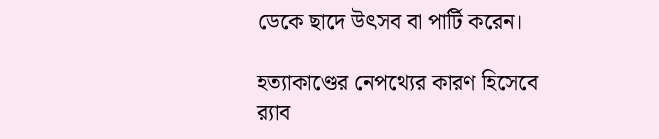ডেকে ছাদে উৎসব বা পার্টি করেন।

হত্যাকাণ্ডের নেপথ্যের কারণ হিসেবে র‍্যাব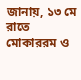জানায়, ১৩ মে রাতে মোকাররম ও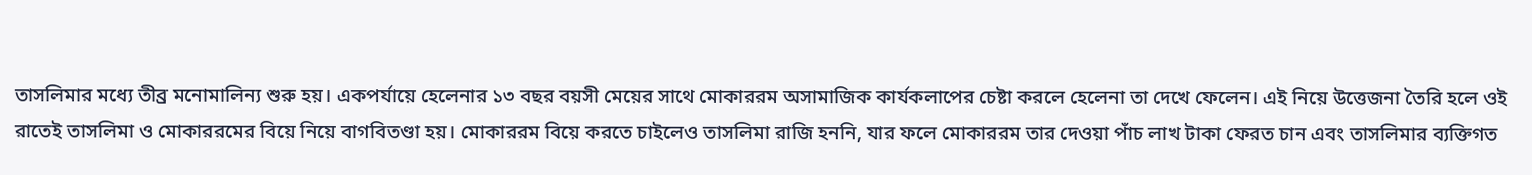তাসলিমার মধ্যে তীব্র মনোমালিন্য শুরু হয়। একপর্যায়ে হেলেনার ১৩ বছর বয়সী মেয়ের সাথে মোকাররম অসামাজিক কার্যকলাপের চেষ্টা করলে হেলেনা তা দেখে ফেলেন। এই নিয়ে উত্তেজনা তৈরি হলে ওই রাতেই তাসলিমা ও মোকাররমের বিয়ে নিয়ে বাগবিতণ্ডা হয়। মোকাররম বিয়ে করতে চাইলেও তাসলিমা রাজি হননি, যার ফলে মোকাররম তার দেওয়া পাঁচ লাখ টাকা ফেরত চান এবং তাসলিমার ব্যক্তিগত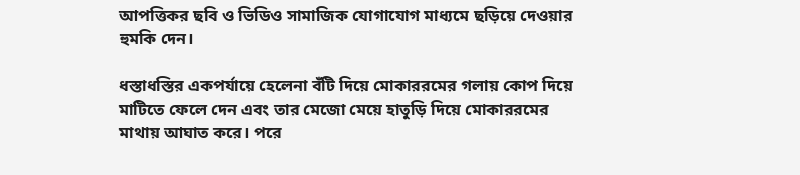আপত্তিকর ছবি ও ভিডিও সামাজিক যোগাযোগ মাধ্যমে ছড়িয়ে দেওয়ার হুমকি দেন।

ধস্তাধস্তির একপর্যায়ে হেলেনা বঁটি দিয়ে মোকাররমের গলায় কোপ দিয়ে মাটিতে ফেলে দেন এবং তার মেজো মেয়ে হাতুড়ি দিয়ে মোকাররমের মাথায় আঘাত করে। পরে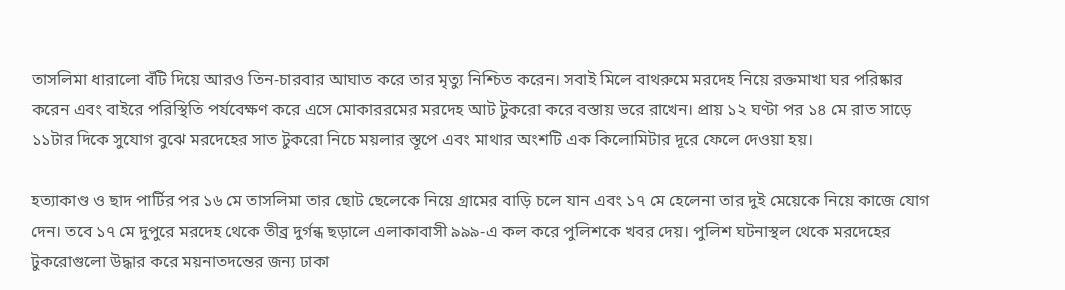তাসলিমা ধারালো বঁটি দিয়ে আরও তিন-চারবার আঘাত করে তার মৃত্যু নিশ্চিত করেন। সবাই মিলে বাথরুমে মরদেহ নিয়ে রক্তমাখা ঘর পরিষ্কার করেন এবং বাইরে পরিস্থিতি পর্যবেক্ষণ করে এসে মোকাররমের মরদেহ আট টুকরো করে বস্তায় ভরে রাখেন। প্রায় ১২ ঘণ্টা পর ১৪ মে রাত সাড়ে ১১টার দিকে সুযোগ বুঝে মরদেহের সাত টুকরো নিচে ময়লার স্তূপে এবং মাথার অংশটি এক কিলোমিটার দূরে ফেলে দেওয়া হয়।

হত্যাকাণ্ড ও ছাদ পার্টির পর ১৬ মে তাসলিমা তার ছোট ছেলেকে নিয়ে গ্রামের বাড়ি চলে যান এবং ১৭ মে হেলেনা তার দুই মেয়েকে নিয়ে কাজে যোগ দেন। তবে ১৭ মে দুপুরে মরদেহ থেকে তীব্র দুর্গন্ধ ছড়ালে এলাকাবাসী ৯৯৯-এ কল করে পুলিশকে খবর দেয়। পুলিশ ঘটনাস্থল থেকে মরদেহের টুকরোগুলো উদ্ধার করে ময়নাতদন্তের জন্য ঢাকা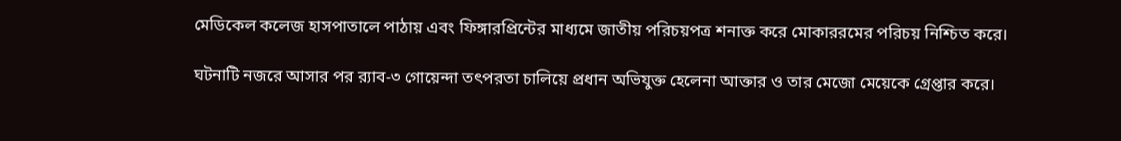মেডিকেল কলেজ হাসপাতালে পাঠায় এবং ফিঙ্গারপ্রিন্টের মাধ্যমে জাতীয় পরিচয়পত্র শনাক্ত করে মোকাররমের পরিচয় নিশ্চিত করে।

ঘটনাটি নজরে আসার পর র‍্যাব-৩ গোয়েন্দা তৎপরতা চালিয়ে প্রধান অভিযুক্ত হেলেনা আক্তার ও তার মেজো মেয়েকে গ্রেপ্তার করে।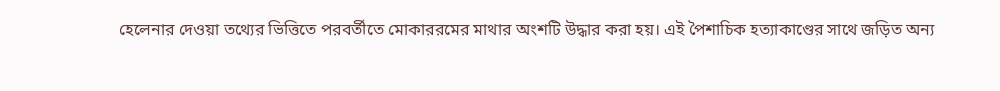হেলেনার দেওয়া তথ্যের ভিত্তিতে পরবর্তীতে মোকাররমের মাথার অংশটি উদ্ধার করা হয়। এই পৈশাচিক হত্যাকাণ্ডের সাথে জড়িত অন্য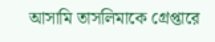আসামি তাসলিমাকে গ্রেপ্তারে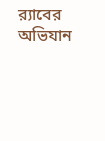র‍্যাবের অভিযান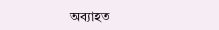অব্যাহত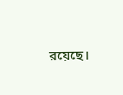রয়েছে।